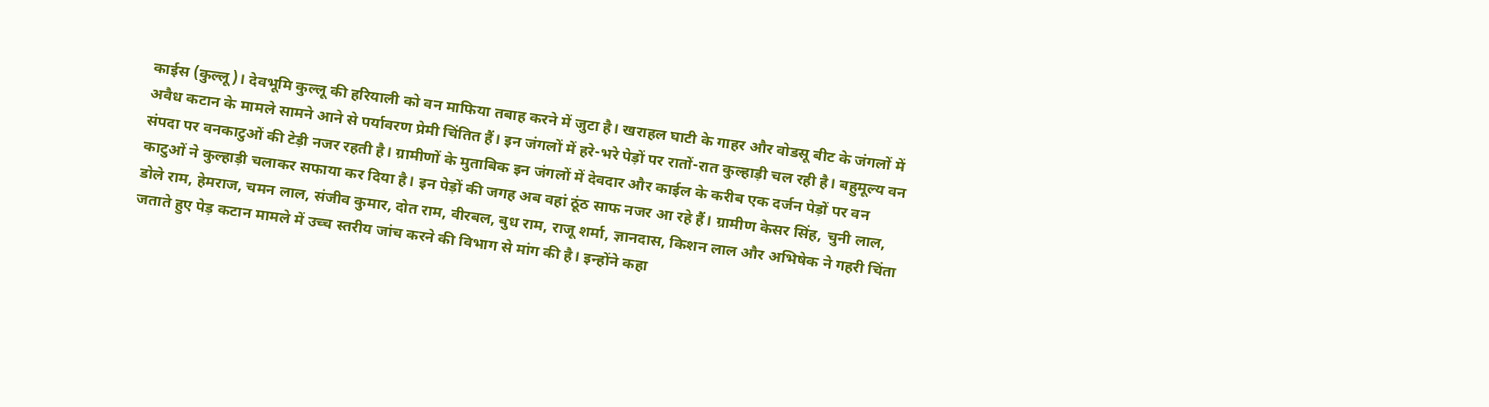काईस (कुल्लू)। देवभूमि कुल्लू की हरियाली को वन माफिया तबाह करने में जुटा है। खराहल घाटी के गाहर और वोडसू बीट के जंगलों में अवैध कटान के मामले सामने आने से पर्यावरण प्रेमी चिंतित हैं। इन जंगलों में हरे-भरे पेड़ों पर रातों-रात कुल्हाड़ी चल रही है। बहुमूल्य वन संपदा पर वनकाटुओं की टेड़ी नजर रहती है। ग्रामीणों के मुताबिक इन जंगलों में देवदार और काईल के करीब एक दर्जन पेड़ों पर वन काटुओं ने कुल्हाड़ी चलाकर सफाया कर दिया है। इन पेड़ों की जगह अब वहां ठूंठ साफ नजर आ रहे हैं। ग्रामीण केसर सिंह, चुनी लाल, डोले राम, हेमराज, चमन लाल, संजीव कुमार, दोत राम, वीरबल, बुध राम, राजू शर्मा, ज्ञानदास, किशन लाल और अभिषेक ने गहरी चिंता जताते हुए पेड़ कटान मामले में उच्च स्तरीय जांच करने की विभाग से मांग की है। इन्होंने कहा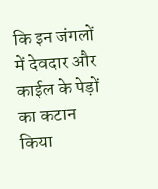कि इन जंगलों में देवदार और काईल के पेड़ों का कटान किया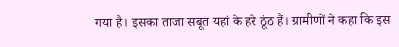गया है। इसका ताजा सबूत यहां के हरे ठूंठ हैं। ग्रामीणों ने कहा कि इस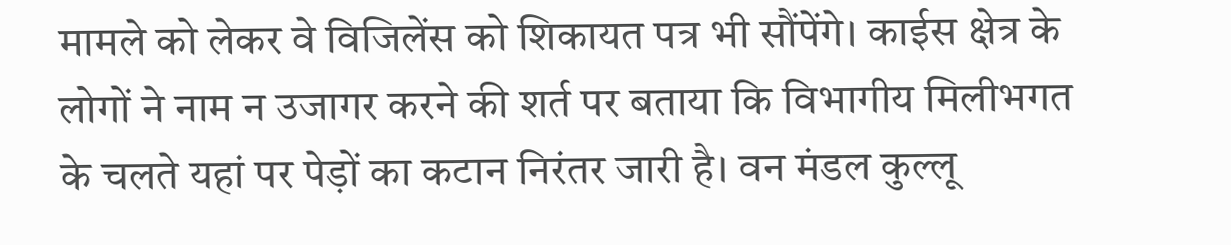मामले को लेकर वे विजिलेंस को शिकायत पत्र भी सौंपेंगे। काईस क्षेत्र के लोगों ने नाम न उजागर करने की शर्त पर बताया कि विभागीय मिलीभगत के चलते यहां पर पेड़ों का कटान निरंतर जारी है। वन मंडल कुल्लू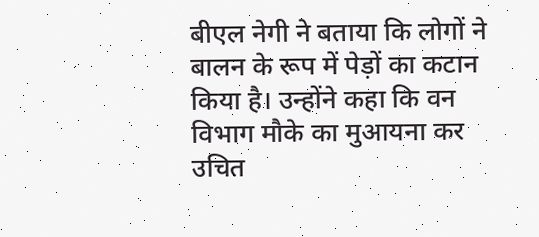बीएल नेगी ने बताया कि लोगों ने बालन के रूप में पेड़ों का कटान किया है। उन्होंने कहा कि वन विभाग मौके का मुआयना कर उचित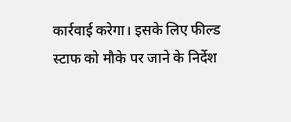कार्रवाई करेगा। इसके लिए फील्ड स्टाफ को मौके पर जाने के निर्देश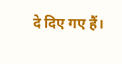दे दिए गए हैं।